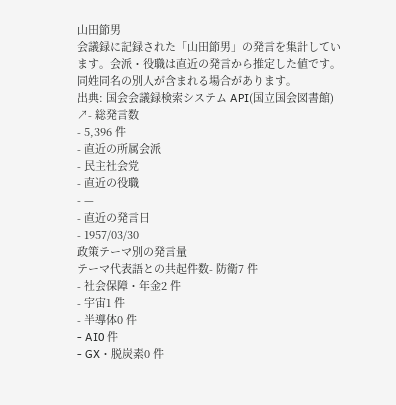山田節男
会議録に記録された「山田節男」の発言を集計しています。会派・役職は直近の発言から推定した値です。同姓同名の別人が含まれる場合があります。
出典: 国会会議録検索システム API(国立国会図書館) ↗- 総発言数
- 5,396 件
- 直近の所属会派
- 民主社会党
- 直近の役職
- —
- 直近の発言日
- 1957/03/30
政策テーマ別の発言量
テーマ代表語との共起件数- 防衛7 件
- 社会保障・年金2 件
- 宇宙1 件
- 半導体0 件
- AI0 件
- GX・脱炭素0 件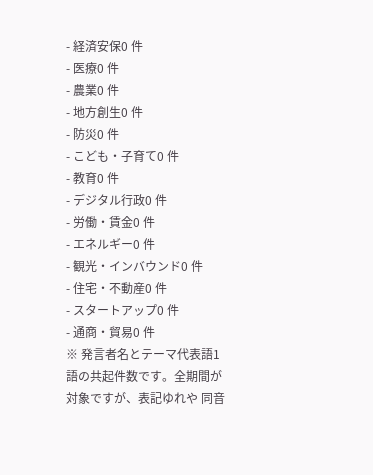- 経済安保0 件
- 医療0 件
- 農業0 件
- 地方創生0 件
- 防災0 件
- こども・子育て0 件
- 教育0 件
- デジタル行政0 件
- 労働・賃金0 件
- エネルギー0 件
- 観光・インバウンド0 件
- 住宅・不動産0 件
- スタートアップ0 件
- 通商・貿易0 件
※ 発言者名とテーマ代表語1語の共起件数です。全期間が対象ですが、表記ゆれや 同音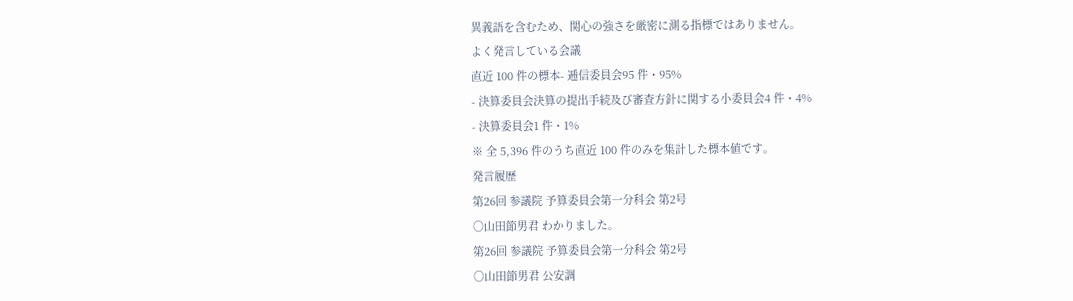異義語を含むため、関心の強さを厳密に測る指標ではありません。
よく発言している会議
直近 100 件の標本- 逓信委員会95 件・95%
- 決算委員会決算の提出手続及び審査方針に関する小委員会4 件・4%
- 決算委員会1 件・1%
※ 全 5,396 件のうち直近 100 件のみを集計した標本値です。
発言履歴
第26回 参議院 予算委員会第一分科会 第2号
○山田節男君 わかりました。
第26回 参議院 予算委員会第一分科会 第2号
○山田節男君 公安調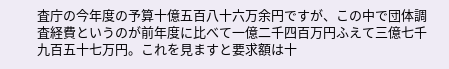査庁の今年度の予算十億五百八十六万余円ですが、この中で団体調査経費というのが前年度に比べて一億二千四百万円ふえて三億七千九百五十七万円。これを見ますと要求額は十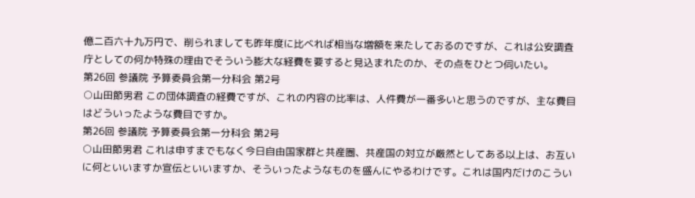億二百六十九万円で、削られましても昨年度に比べれば相当な増額を来たしておるのですが、これは公安調査庁としての何か特殊の理由でそういう膨大な経費を要すると見込まれたのか、その点をひとつ伺いたい。
第26回 参議院 予算委員会第一分科会 第2号
○山田節男君 この団体調査の経費ですが、これの内容の比率は、人件費が一番多いと思うのですが、主な費目はどういったような費目ですか。
第26回 参議院 予算委員会第一分科会 第2号
○山田節男君 これは申すまでもなく今日自由国家群と共産圏、共産国の対立が厳然としてある以上は、お互いに何といいますか宣伝といいますか、そういったようなものを盛んにやるわけです。これは国内だけのこうい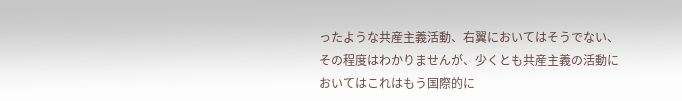ったような共産主義活動、右翼においてはそうでない、その程度はわかりませんが、少くとも共産主義の活動においてはこれはもう国際的に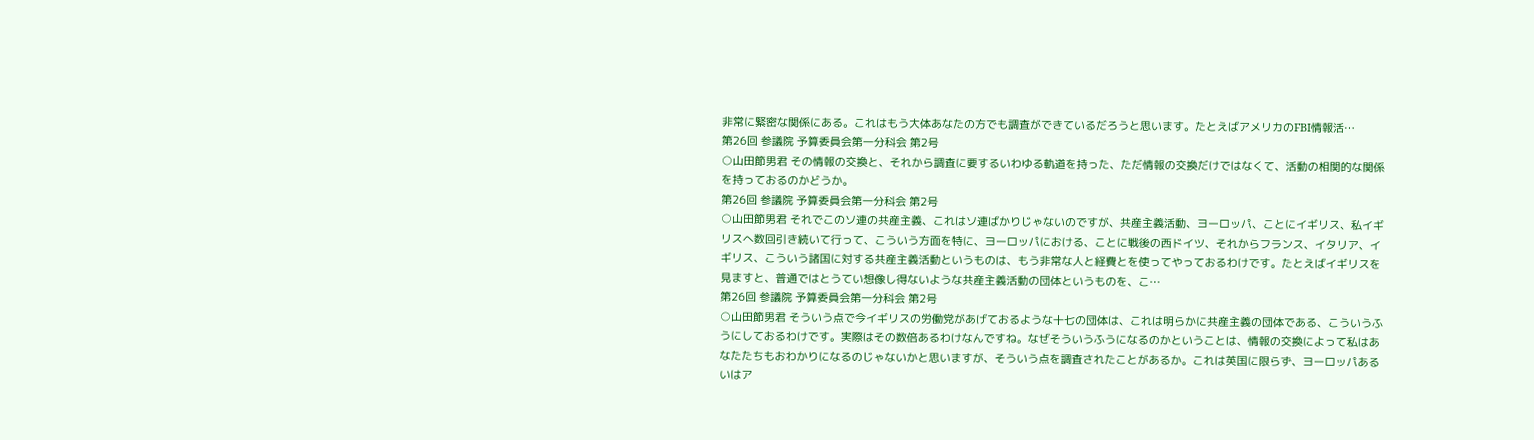非常に緊密な関係にある。これはもう大体あなたの方でも調査ができているだろうと思います。たとえばアメリカのFBI情報活…
第26回 参議院 予算委員会第一分科会 第2号
○山田節男君 その情報の交換と、それから調査に要するいわゆる軌道を持った、ただ情報の交換だけではなくて、活動の相関的な関係を持っておるのかどうか。
第26回 参議院 予算委員会第一分科会 第2号
○山田節男君 それでこのソ連の共産主義、これはソ連ばかりじゃないのですが、共産主義活動、ヨーロッパ、ことにイギリス、私イギリスへ数回引き続いて行って、こういう方面を特に、ヨーロッパにおける、ことに戦後の西ドイツ、それからフランス、イタリア、イギリス、こういう諸国に対する共産主義活動というものは、もう非常な人と経費とを使ってやっておるわけです。たとえばイギリスを見ますと、普通ではとうてい想像し得ないような共産主義活動の団体というものを、こ…
第26回 参議院 予算委員会第一分科会 第2号
○山田節男君 そういう点で今イギリスの労働党があげておるような十七の団体は、これは明らかに共産主義の団体である、こういうふうにしておるわけです。実際はその数倍あるわけなんですね。なぜそういうふうになるのかということは、情報の交換によって私はあなたたちもおわかりになるのじゃないかと思いますが、そういう点を調査されたことがあるか。これは英国に限らず、ヨーロッパあるいはア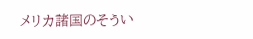メリカ諸国のそうい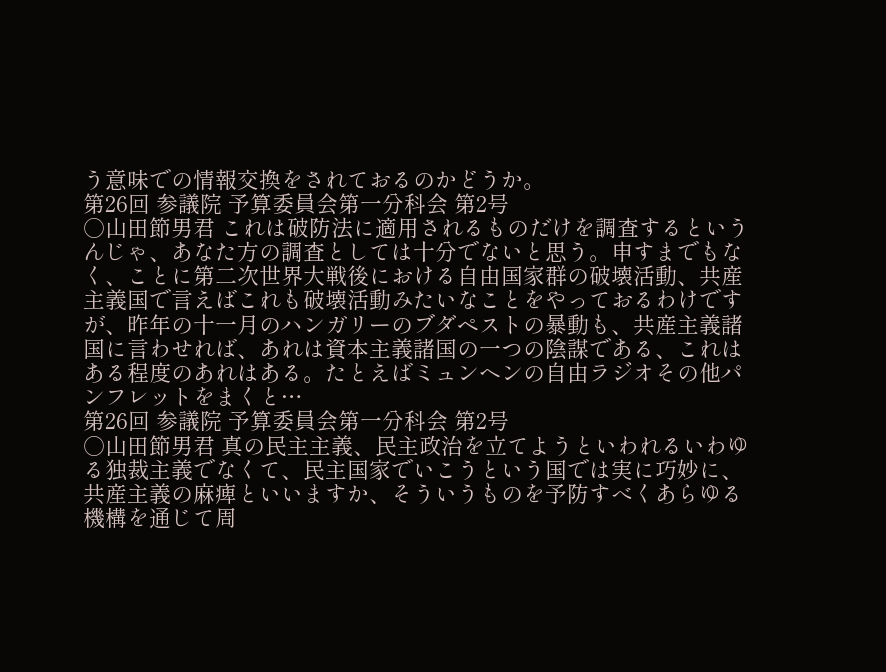う意味での情報交換をされておるのかどうか。
第26回 参議院 予算委員会第一分科会 第2号
○山田節男君 これは破防法に適用されるものだけを調査するというんじゃ、あなた方の調査としては十分でないと思う。申すまでもなく、ことに第二次世界大戦後における自由国家群の破壊活動、共産主義国で言えばこれも破壊活動みたいなことをやっておるわけですが、昨年の十一月のハンガリーのブダペストの暴動も、共産主義諸国に言わせれば、あれは資本主義諸国の一つの陰謀である、これはある程度のあれはある。たとえばミュンヘンの自由ラジオその他パンフレットをまくと…
第26回 参議院 予算委員会第一分科会 第2号
○山田節男君 真の民主主義、民主政治を立てようといわれるいわゆる独裁主義でなくて、民主国家でいこうという国では実に巧妙に、共産主義の麻痺といいますか、そういうものを予防すべくあらゆる機構を通じて周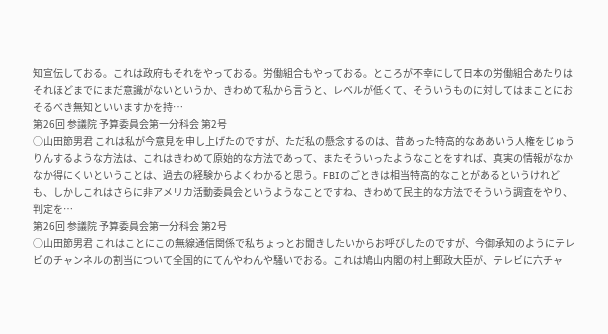知宣伝しておる。これは政府もそれをやっておる。労働組合もやっておる。ところが不幸にして日本の労働組合あたりはそれほどまでにまだ意識がないというか、きわめて私から言うと、レベルが低くて、そういうものに対してはまことにおそるべき無知といいますかを持…
第26回 参議院 予算委員会第一分科会 第2号
○山田節男君 これは私が今意見を申し上げたのですが、ただ私の懸念するのは、昔あった特高的なああいう人権をじゅうりんするような方法は、これはきわめて原始的な方法であって、またそういったようなことをすれば、真実の情報がなかなか得にくいということは、過去の経験からよくわかると思う。FBIのごときは相当特高的なことがあるというけれども、しかしこれはさらに非アメリカ活動委員会というようなことですね、きわめて民主的な方法でそういう調査をやり、判定を…
第26回 参議院 予算委員会第一分科会 第2号
○山田節男君 これはことにこの無線通信関係で私ちょっとお聞きしたいからお呼びしたのですが、今御承知のようにテレビのチャンネルの割当について全国的にてんやわんや騒いでおる。これは鳩山内閣の村上郵政大臣が、テレビに六チャ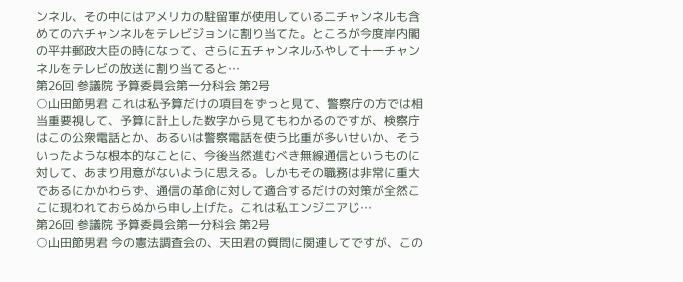ンネル、その中にはアメリカの駐留軍が使用している二チャンネルも含めての六チャンネルをテレビジョンに割り当てた。ところが今度岸内閣の平井郵政大臣の時になって、さらに五チャンネルふやして十一チャンネルをテレビの放送に割り当てると…
第26回 参議院 予算委員会第一分科会 第2号
○山田節男君 これは私予算だけの項目をずっと見て、警察庁の方では相当重要視して、予算に計上した数字から見てもわかるのですが、検察庁はこの公衆電話とか、あるいは警察電話を使う比重が多いせいか、そういったような根本的なことに、今後当然進むべき無線通信というものに対して、あまり用意がないように思える。しかもその職務は非常に重大であるにかかわらず、通信の革命に対して適合するだけの対策が全然ここに現われておらぬから申し上げた。これは私エンジニアじ…
第26回 参議院 予算委員会第一分科会 第2号
○山田節男君 今の憲法調査会の、天田君の質問に関連してですが、この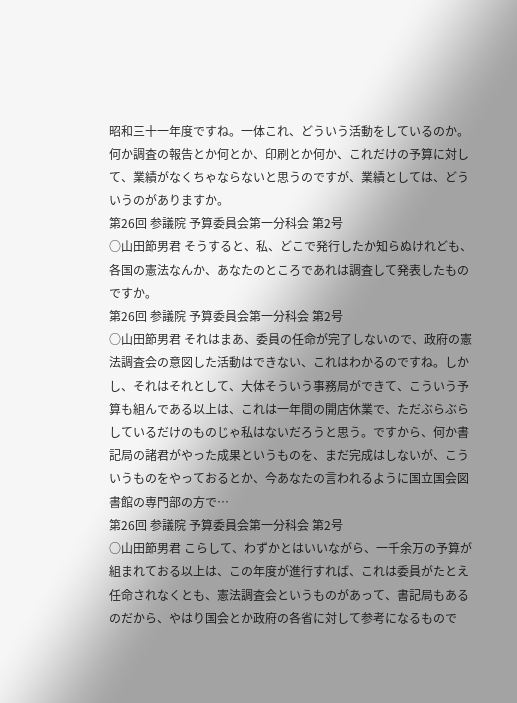昭和三十一年度ですね。一体これ、どういう活動をしているのか。何か調査の報告とか何とか、印刷とか何か、これだけの予算に対して、業績がなくちゃならないと思うのですが、業績としては、どういうのがありますか。
第26回 参議院 予算委員会第一分科会 第2号
○山田節男君 そうすると、私、どこで発行したか知らぬけれども、各国の憲法なんか、あなたのところであれは調査して発表したものですか。
第26回 参議院 予算委員会第一分科会 第2号
○山田節男君 それはまあ、委員の任命が完了しないので、政府の憲法調査会の意図した活動はできない、これはわかるのですね。しかし、それはそれとして、大体そういう事務局ができて、こういう予算も組んである以上は、これは一年間の開店休業で、ただぶらぶらしているだけのものじゃ私はないだろうと思う。ですから、何か書記局の諸君がやった成果というものを、まだ完成はしないが、こういうものをやっておるとか、今あなたの言われるように国立国会図書館の専門部の方で…
第26回 参議院 予算委員会第一分科会 第2号
○山田節男君 こらして、わずかとはいいながら、一千余万の予算が組まれておる以上は、この年度が進行すれば、これは委員がたとえ任命されなくとも、憲法調査会というものがあって、書記局もあるのだから、やはり国会とか政府の各省に対して参考になるもので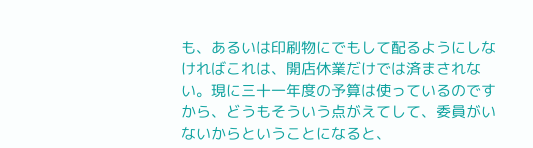も、あるいは印刷物にでもして配るようにしなければこれは、開店休業だけでは済まされない。現に三十一年度の予算は使っているのですから、どうもそういう点がえてして、委員がいないからということになると、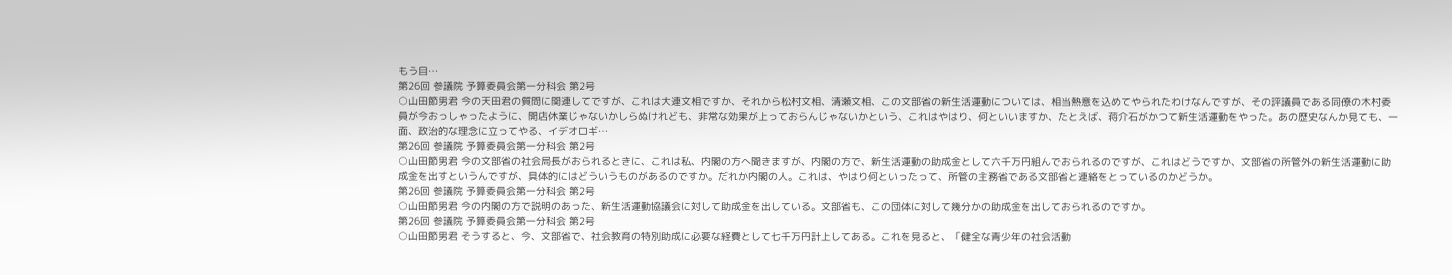もう目…
第26回 参議院 予算委員会第一分科会 第2号
○山田節男君 今の天田君の質問に関連してですが、これは大連文相ですか、それから松村文相、清瀬文相、この文部省の新生活運動については、相当熱意を込めてやられたわけなんですが、その評議員である同僚の木村委員が今おっしゃったように、開店休業じゃないかしらぬけれども、非常な効果が上っておらんじゃないかという、これはやはり、何といいますか、たとえば、蒋介石がかつて新生活運動をやった。あの歴史なんか見ても、一面、政治的な理念に立ってやる、イデオロギ…
第26回 参議院 予算委員会第一分科会 第2号
○山田節男君 今の文部省の社会局長がおられるときに、これは私、内閣の方へ聞きますが、内閣の方で、新生活運動の助成金として六千万円組んでおられるのですが、これはどうですか、文部省の所管外の新生活運動に助成金を出すというんですが、具体的にはどういうものがあるのですか。だれか内閣の人。これは、やはり何といったって、所管の主務省である文部省と連絡をとっているのかどうか。
第26回 参議院 予算委員会第一分科会 第2号
○山田節男君 今の内閣の方で説明のあった、新生活運動協議会に対して助成金を出している。文部省も、この団体に対して幾分かの助成金を出しておられるのですか。
第26回 参議院 予算委員会第一分科会 第2号
○山田節男君 そうすると、今、文部省で、社会教育の特別助成に必要な経費として七千万円計上してある。これを見ると、「健全な青少年の社会活動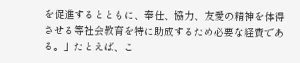を促進するとともに、奉仕、協力、友愛の精神を体得させる等社会教育を特に助成するため必要な経費である。」たとえば、こ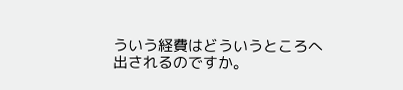ういう経費はどういうところへ出されるのですか。